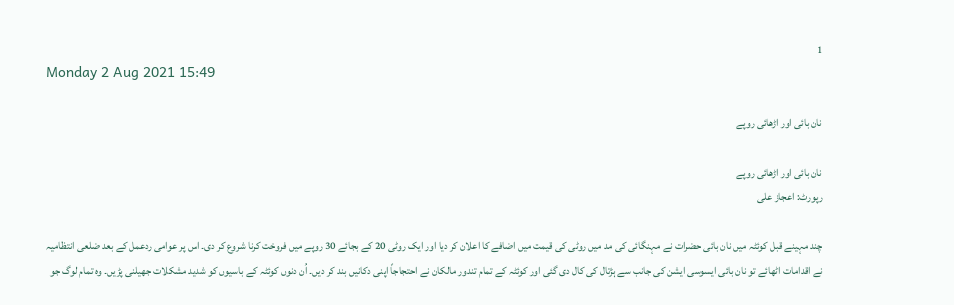1
Monday 2 Aug 2021 15:49

نان بائی اور اڑھائی روپے

نان بائی اور اڑھائی روپے
رپورٹ: اعجاز علی

چند مہینے قبل کوئٹہ میں نان بائی حضرات نے مہنگائی کی مد میں روٹی کی قیمت میں اضافے کا اعلان کر دیا اور ایک روٹی 20 کے بجائے 30 روپے میں فروخت کرنا شروع کر دی۔ اس پر عوامی ردعمل کے بعد ضلعی انتظامیہ نے اقدامات اٹھائے تو نان بائی ایسوسی ایشن کی جانب سے ہڑتال کی کال دی گئی اور کوئٹہ کے تمام تندور مالکان نے احتجاجاً اپنی دکانیں بند کر دیں۔ اُن دنوں کوئٹہ کے باسیوں کو شدید مشکلات جھیلنی پڑیں۔ وہ تمام لوگ جو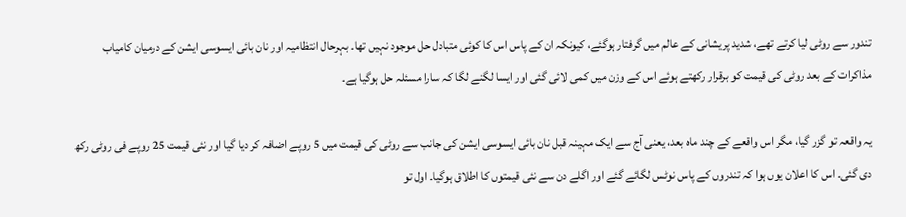تندور سے روٹی لیا کرتے تھے، شدید پریشانی کے عالم میں گرفتار ہوگئے، کیونکہ ان کے پاس اس کا کوئی متبادل حل موجود نہیں تھا۔ بہرحال انتظامیہ اور نان بائی ایسوسی ایشن کے درمیان کامیاب مذاکرات کے بعد روٹی کی قیمت کو برقرار رکھتے ہوئے اس کے وزن میں کمی لائی گئی اور ایسا لگنے لگا کہ سارا مسئلہ حل ہوگیا ہے۔

یہ واقعہ تو گزر گیا، مگر اس واقعے کے چند ماہ بعد، یعنی آج سے ایک مہینہ قبل نان بائی ایسوسی ایشن کی جانب سے روٹی کی قیمت میں 5 روپے اضافہ کر دیا گیا اور نئی قیمت 25 روپے فی روٹی رکھ دی گئی۔ اس کا اعلان یوں ہوا کہ تندروں کے پاس نوٹس لگائے گئے اور اگلے دن سے نئی قیمتوں کا اطلاق ہوگیا۔ اول تو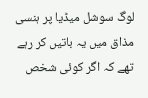لوگ سوشل میڈیا پر ہنسی مذاق میں یہ باتیں کر رہے تھے کہ اگر کوئی شخص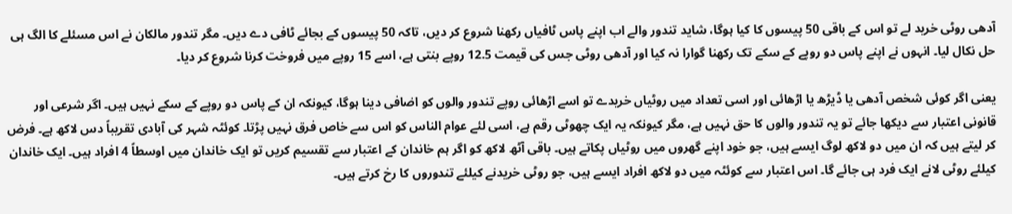آدھی روٹی خرید لے تو اس کے باقی 50 پیسوں کا کیا ہوگا، شاید تندور والے اب اپنے پاس ٹافیاں رکھنا شروع کر دیں، تاکہ 50 پیسوں کے بجائے ٹافی دے دیں۔ مگر تندور مالکان نے اس مسئلے کا الگ ہی حل نکال لیا۔ انہوں نے اپنے پاس دو روپے کے سکے تک رکھنا گوارا نہ کیا اور آدھی روٹی جس کی قیمت 12.5 روپے بنتی ہے، اسے 15 روپے میں فروخت کرنا شروع کر دیا۔

یعنی اگر کوئی شخص آدھی یا ڈیڑھ یا اڑھائی اور اسی تعداد میں روٹیاں خریدے تو اسے اڑھائی روپے تندور والوں کو اضافی دینا ہوگا، کیونکہ ان کے پاس دو روپے کے سکے نہیں ہیں۔ اگر شرعی اور قانونی اعتبار سے دیکھا جائے تو یہ تندور والوں کا حق نہیں ہے، مگر کیونکہ یہ ایک چھوٹی رقم ہے، اسی لئے عوام الناس کو اس سے خاص فرق نہیں پڑتا۔ کوئٹہ شہر کی آبادی تقریباً دس لاکھ ہے۔ فرض کر لیتے ہیں کہ ان میں دو لاکھ لوگ ایسے ہیں، جو خود اپنے گھروں میں روٹیاں پکاتے ہیں۔ باقی آٹھ لاکھ کو اگر ہم خاندان کے اعتبار سے تقسیم کریں تو ایک خاندان میں اوسطاً 4 افراد ہیں۔ ایک خاندان کیلئے روٹی لانے ایک فرد ہی جائے گا۔ اس اعتبار سے کوئٹہ میں دو لاکھ افراد ایسے ہیں، جو روٹی خریدنے کیلئے تندوروں کا رخ کرتے ہیں۔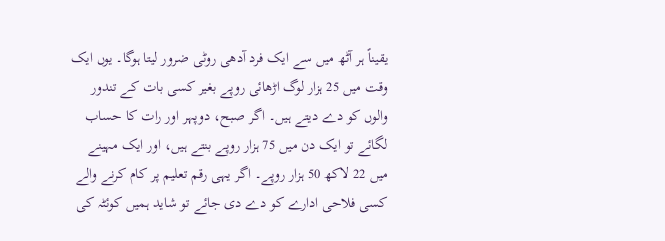یقیناً ہر آٹھ میں سے ایک فرد آدھی روٹی ضرور لیتا ہوگا۔ یوں ایک وقت میں 25 ہزار لوگ اڑھائی روپے بغیر کسی بات کے تندور والوں کو دے دیتے ہیں۔ اگر صبح، دوپہر اور رات کا حساب لگائے تو ایک دن میں 75 ہزار روپے بنتے ہیں، اور ایک مہینے میں 22 لاکھ 50 ہزار روپے۔ اگر یہی رقم تعلیم پر کام کرنے والے کسی فلاحی ادارے کو دے دی جائے تو شاید ہمیں کوئٹہ کی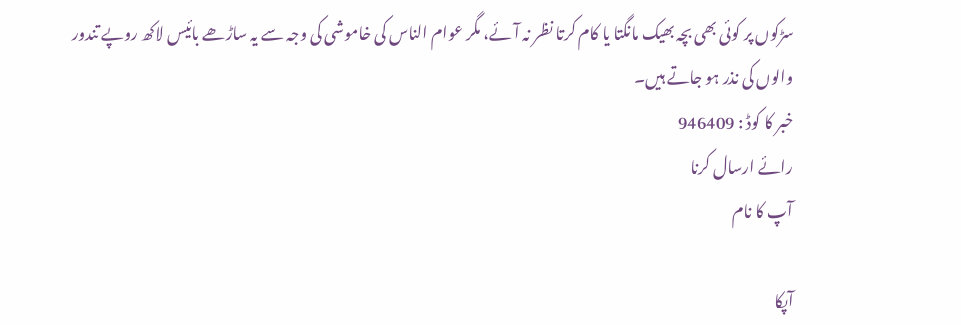سڑکوں پر کوئی بھی بچہ بھیک مانگتا یا کام کرتا نظر نہ آئے، مگر عوام الناس کی خاموشی کی وجہ سے یہ ساڑھے بائیس لاکھ روپے تندور والوں کی نذر ہو جاتے ہیں۔
خبر کا کوڈ : 946409
رائے ارسال کرنا
آپ کا نام

آپکا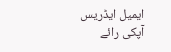ایمیل ایڈریس
آپکی رائے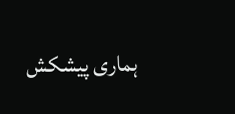ہماری پیشکش